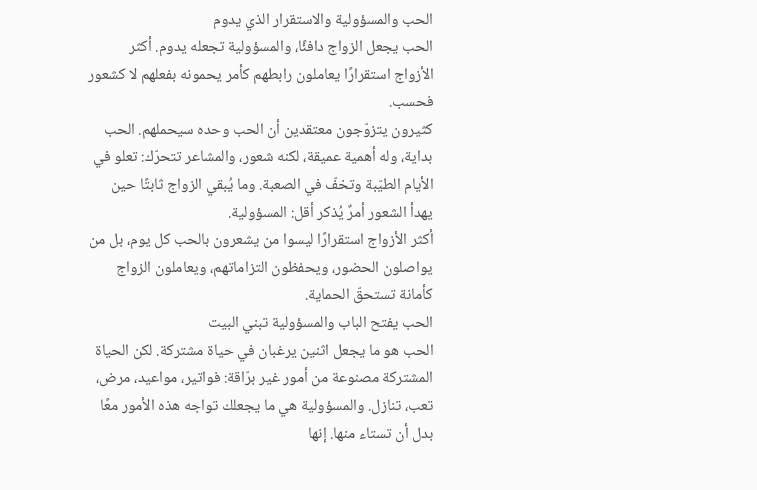الحب والمسؤولية والاستقرار الذي يدوم
الحب يجعل الزواج دافئًا، والمسؤولية تجعله يدوم. أكثر الأزواج استقرارًا يعاملون رابطهم كأمر يحمونه بفعلهم لا كشعور فحسب.
كثيرون يتزوّجون معتقدين أن الحب وحده سيحملهم. الحب بداية، وله أهمية عميقة، لكنه شعور، والمشاعر تتحرّك: تعلو في الأيام الطيّبة وتخفّ في الصعبة. وما يُبقي الزواج ثابتًا حين يهدأ الشعور أمرٌ يُذكر أقل: المسؤولية.
أكثر الأزواج استقرارًا ليسوا من يشعرون بالحب كل يوم، بل من يواصلون الحضور، ويحفظون التزاماتهم، ويعاملون الزواج كأمانة تستحقّ الحماية.
الحب يفتح الباب والمسؤولية تبني البيت
الحب هو ما يجعل اثنين يرغبان في حياة مشتركة. لكن الحياة المشتركة مصنوعة من أمور غير برّاقة: فواتير، مواعيد، مرض، تعب، تنازل. والمسؤولية هي ما يجعلك تواجه هذه الأمور معًا بدل أن تستاء منها. إنها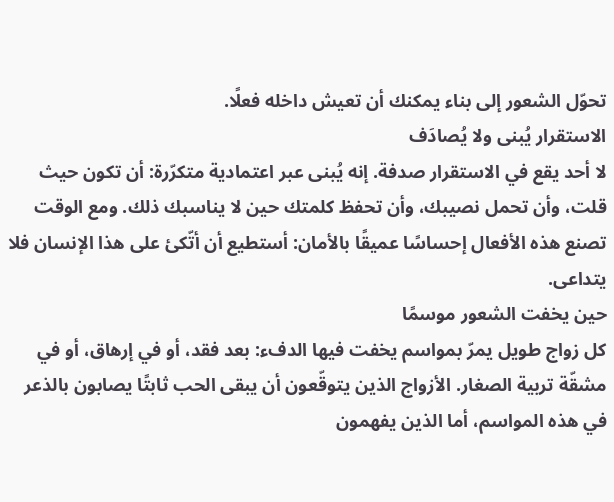تحوّل الشعور إلى بناء يمكنك أن تعيش داخله فعلًا.
الاستقرار يُبنى ولا يُصادَف
لا أحد يقع في الاستقرار صدفة. إنه يُبنى عبر اعتمادية متكرّرة: أن تكون حيث قلت، وأن تحمل نصيبك، وأن تحفظ كلمتك حين لا يناسبك ذلك. ومع الوقت تصنع هذه الأفعال إحساسًا عميقًا بالأمان: أستطيع أن أتّكئ على هذا الإنسان فلا يتداعى.
حين يخفت الشعور موسمًا
كل زواج طويل يمرّ بمواسم يخفت فيها الدفء: بعد فقد، أو في إرهاق، أو في مشقّة تربية الصغار. الأزواج الذين يتوقّعون أن يبقى الحب ثابتًا يصابون بالذعر في هذه المواسم، أما الذين يفهمون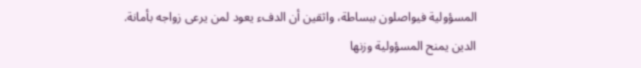المسؤولية فيواصلون ببساطة، واثقين أن الدفء يعود لمن يرعى زواجه بأمانة.
الدين يمنح المسؤولية وزنها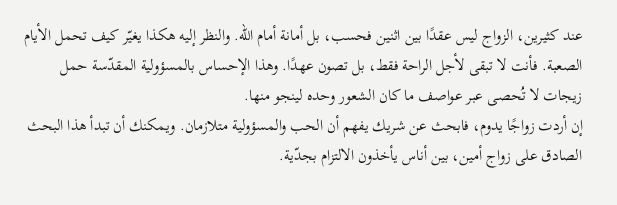عند كثيرين، الزواج ليس عقدًا بين اثنين فحسب، بل أمانة أمام الله. والنظر إليه هكذا يغيّر كيف تحمل الأيام الصعبة. فأنت لا تبقى لأجل الراحة فقط، بل تصون عهدًا. وهذا الإحساس بالمسؤولية المقدّسة حمل زيجات لا تُحصى عبر عواصف ما كان الشعور وحده لينجو منها.
إن أردت زواجًا يدوم، فابحث عن شريك يفهم أن الحب والمسؤولية متلازمان. ويمكنك أن تبدأ هذا البحث الصادق على زواج أمين، بين أناس يأخذون الالتزام بجدّية.